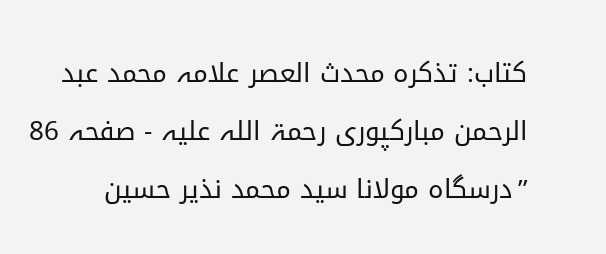کتاب: تذکرہ محدث العصر علامہ محمد عبد الرحمن مبارکپوری رحمۃ اللہ علیہ - صفحہ 86
’’درسگاہ مولانا سید محمد نذیر حسین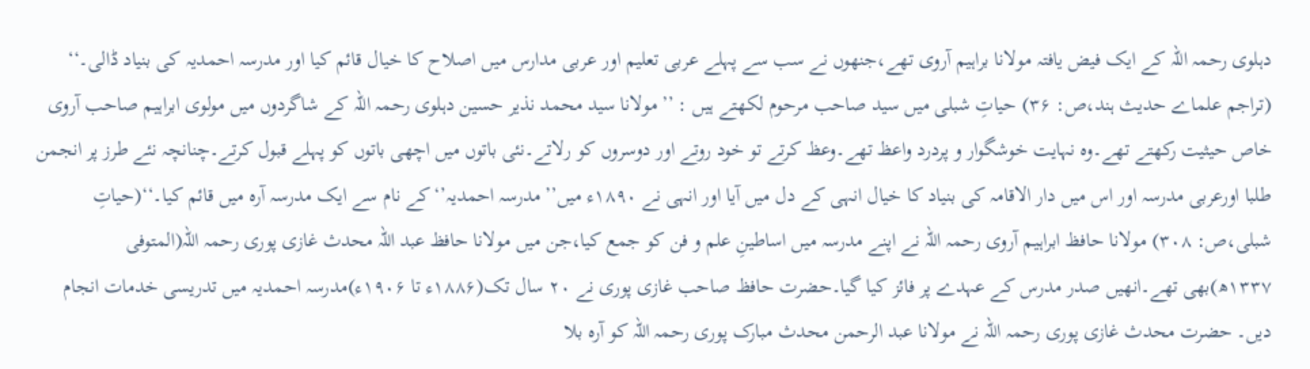دہلوی رحمہ اللہ کے ایک فیض یافتہ مولانا براہیم آروی تھے،جنھوں نے سب سے پہلے عربی تعلیم اور عربی مدارس میں اصلاح کا خیال قائم کیا اور مدرسہ احمدیہ کی بنیاد ڈالی۔‘‘ (تراجم علماے حدیث ہند،ص: ۳۶) حیاتِ شبلی میں سید صاحب مرحوم لکھتے ہیں : ’’مولانا سید محمد نذیر حسین دہلوی رحمہ اللہ کے شاگردوں میں مولوی ابراہیم صاحب آروی خاص حیثیت رکھتے تھے۔وہ نہایت خوشگوار و پردرد واعظ تھے۔وعظ کرتے تو خود روتے اور دوسروں کو رلاتے۔نئی باتوں میں اچھی باتوں کو پہلے قبول کرتے۔چنانچہ نئے طرز پر انجمن طلبا اورعربی مدرسہ اور اس میں دار الاقامہ کی بنیاد کا خیال انہی کے دل میں آیا اور انہی نے ۱۸۹۰ء میں’’مدرسہ احمدیہ’‘کے نام سے ایک مدرسہ آرہ میں قائم کیا۔‘‘(حیاتِ شبلی،ص: ۳۰۸) مولانا حافظ ابراہیم آروی رحمہ اللہ نے اپنے مدرسہ میں اساطینِ علم و فن کو جمع کیا،جن میں مولانا حافظ عبد اللہ محدث غازی پوری رحمہ اللہ(المتوفی ۱۳۳۷ھ)بھی تھے۔انھیں صدر مدرس کے عہدے پر فائز کیا گیا۔حضرت حافظ صاحب غازی پوری نے ۲۰ سال تک(۱۸۸۶ء تا ۱۹۰۶ء)مدرسہ احمدیہ میں تدریسی خدمات انجام دیں۔ حضرت محدث غازی پوری رحمہ اللہ نے مولانا عبد الرحمن محدث مبارک پوری رحمہ اللہ کو آرہ بلا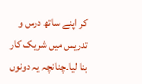کر اپنے ساتھ درس و تدریس میں شریک کار بنا لیا۔چنانچہ یہ دونوں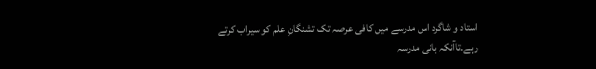استاد و شاگرد اس مدرسے میں کافی عرصہ تک تشنگانِ علم کو سیراب کرتے رہے۔تاآنکہ بانی مدرسہ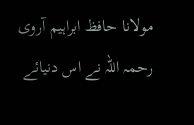مولانا حافظ ابراہیم آروی رحمہ اللہ نے اس دنیائے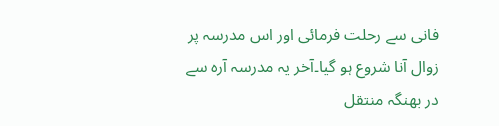فانی سے رحلت فرمائی اور اس مدرسہ پر زوال آنا شروع ہو گیا۔آخر یہ مدرسہ آرہ سے در بھنگہ منتقل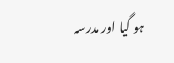ہو گیا اور مدرسہ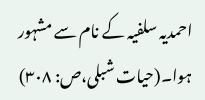احمدیہ سلفیہ کے نام سے مشہور ہوا۔(حیات شبلی،ص: ۳۰۸)